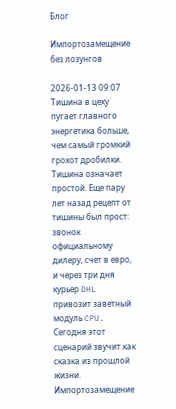Блог

Импортозамещение без лозунгов

2026-01-13 09:07
Тишина в цеху пугает главного энергетика больше, чем самый громкий грохот дробилки. Тишина означает простой. Еще пару лет назад рецепт от тишины был прост: звонок официальному дилеру, счет в евро, и через три дня курьер DHL привозит заветный модуль CPU. Сегодня этот сценарий звучит как сказка из прошлой жизни.
Импортозамещение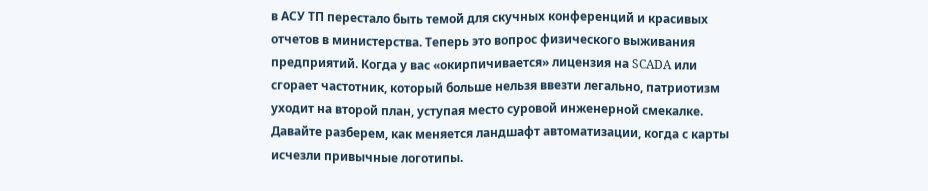в АСУ ТП перестало быть темой для скучных конференций и красивых отчетов в министерства. Теперь это вопрос физического выживания предприятий. Когда у вас «окирпичивается» лицензия на SCADA или сгорает частотник, который больше нельзя ввезти легально, патриотизм уходит на второй план, уступая место суровой инженерной смекалке. Давайте разберем, как меняется ландшафт автоматизации, когда с карты исчезли привычные логотипы.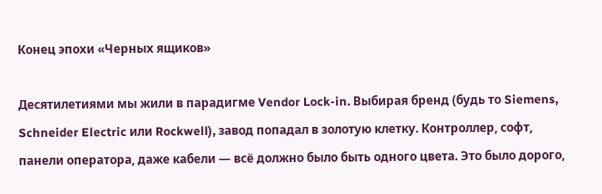Конец эпохи «Черных ящиков»

Десятилетиями мы жили в парадигме Vendor Lock-in. Выбирая бренд (будь то Siemens, Schneider Electric или Rockwell), завод попадал в золотую клетку. Контроллер, софт, панели оператора, даже кабели — всё должно было быть одного цвета. Это было дорого,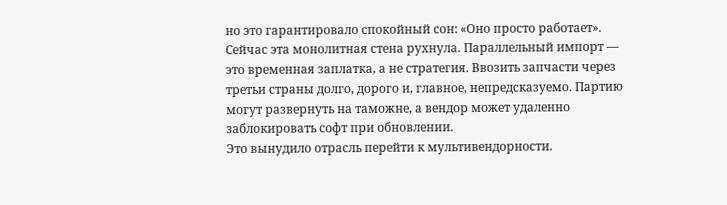но это гарантировало спокойный сон: «Оно просто работает».
Сейчас эта монолитная стена рухнула. Параллельный импорт — это временная заплатка, а не стратегия. Ввозить запчасти через третьи страны долго, дорого и, главное, непредсказуемо. Партию могут развернуть на таможне, а вендор может удаленно заблокировать софт при обновлении.
Это вынудило отрасль перейти к мультивендорности.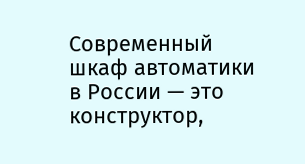Современный шкаф автоматики в России — это конструктор,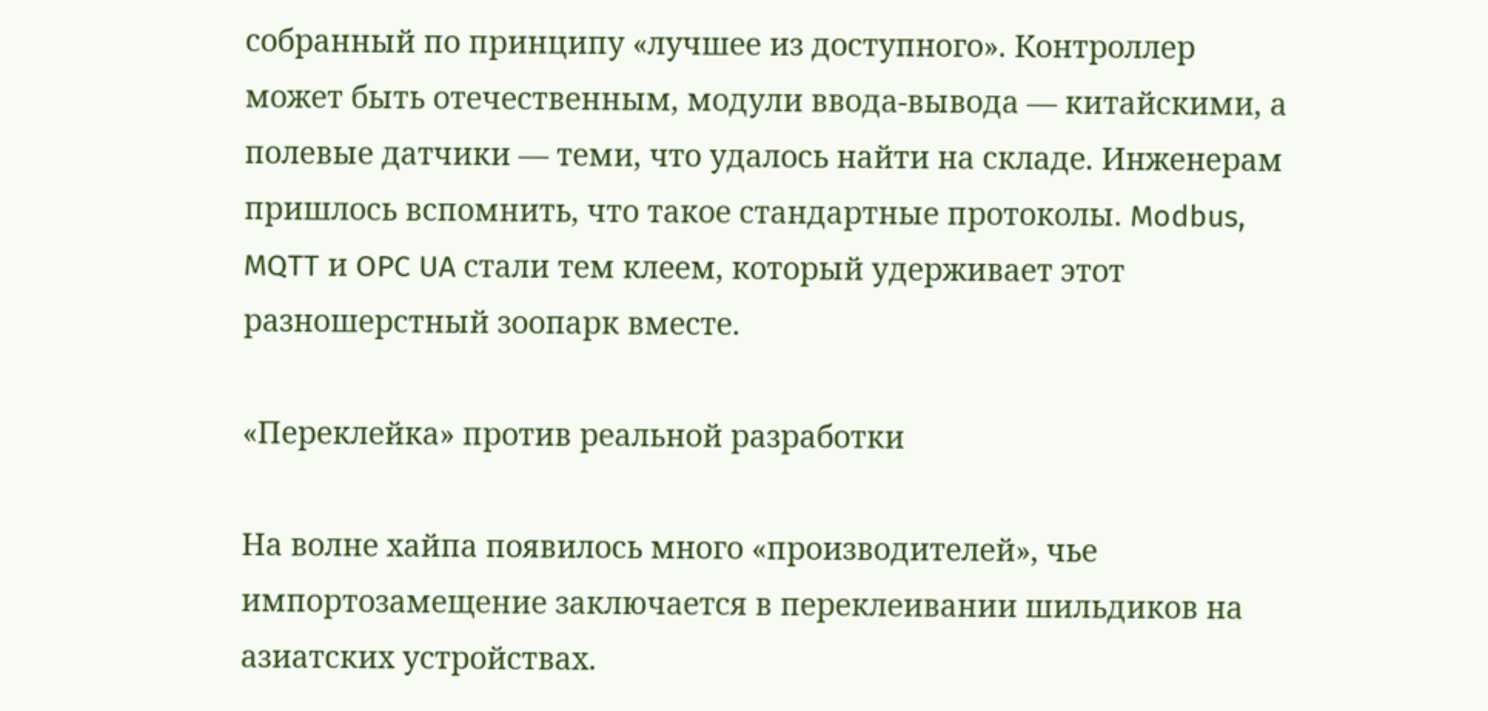собранный по принципу «лучшее из доступного». Контроллер может быть отечественным, модули ввода-вывода — китайскими, а полевые датчики — теми, что удалось найти на складе. Инженерам пришлось вспомнить, что такое стандартные протоколы. Modbus, MQTT и OPC UA стали тем клеем, который удерживает этот разношерстный зоопарк вместе.

«Переклейка» против реальной разработки

На волне хайпа появилось много «производителей», чье импортозамещение заключается в переклеивании шильдиков на азиатских устройствах.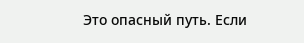Это опасный путь. Если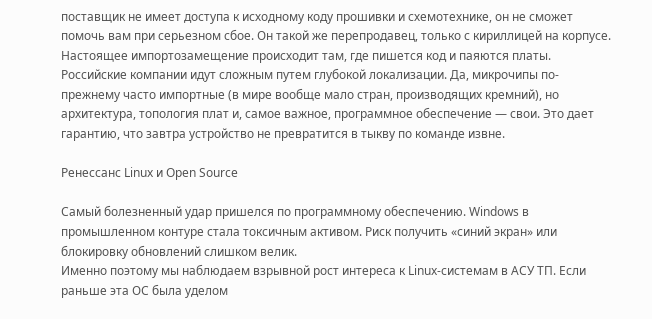поставщик не имеет доступа к исходному коду прошивки и схемотехнике, он не сможет помочь вам при серьезном сбое. Он такой же перепродавец, только с кириллицей на корпусе.
Настоящее импортозамещение происходит там, где пишется код и паяются платы. Российские компании идут сложным путем глубокой локализации. Да, микрочипы по-прежнему часто импортные (в мире вообще мало стран, производящих кремний), но архитектура, топология плат и, самое важное, программное обеспечение — свои. Это дает гарантию, что завтра устройство не превратится в тыкву по команде извне.

Ренессанс Linux и Open Source

Самый болезненный удар пришелся по программному обеспечению. Windows в промышленном контуре стала токсичным активом. Риск получить «синий экран» или блокировку обновлений слишком велик.
Именно поэтому мы наблюдаем взрывной рост интереса к Linux-системам в АСУ ТП. Если раньше эта ОС была уделом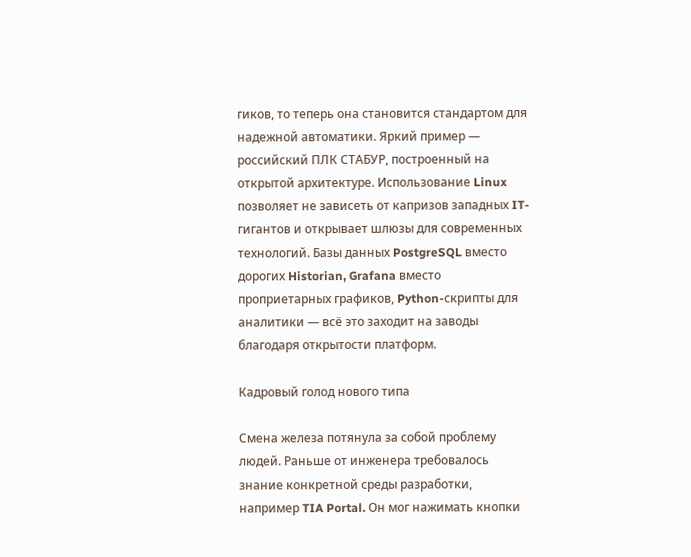гиков, то теперь она становится стандартом для надежной автоматики. Яркий пример — российский ПЛК СТАБУР, построенный на открытой архитектуре. Использование Linux позволяет не зависеть от капризов западных IT-гигантов и открывает шлюзы для современных технологий. Базы данных PostgreSQL вместо дорогих Historian, Grafana вместо проприетарных графиков, Python-скрипты для аналитики — всё это заходит на заводы благодаря открытости платформ.

Кадровый голод нового типа

Смена железа потянула за собой проблему людей. Раньше от инженера требовалось знание конкретной среды разработки, например TIA Portal. Он мог нажимать кнопки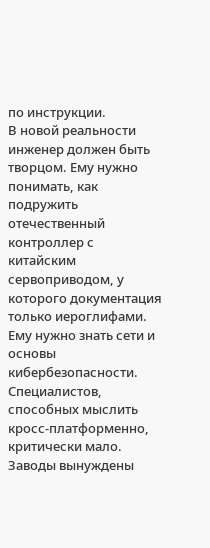по инструкции.
В новой реальности инженер должен быть творцом. Ему нужно понимать, как подружить отечественный контроллер с китайским сервоприводом, у которого документация только иероглифами. Ему нужно знать сети и основы кибербезопасности. Специалистов, способных мыслить кросс-платформенно, критически мало. Заводы вынуждены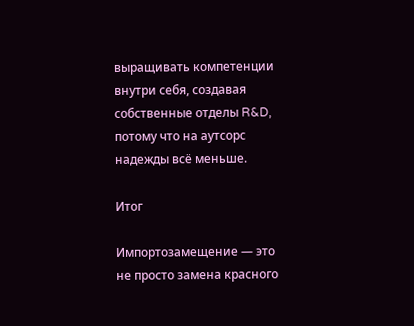выращивать компетенции внутри себя, создавая собственные отделы R&D, потому что на аутсорс надежды всё меньше.

Итог

Импортозамещение — это не просто замена красного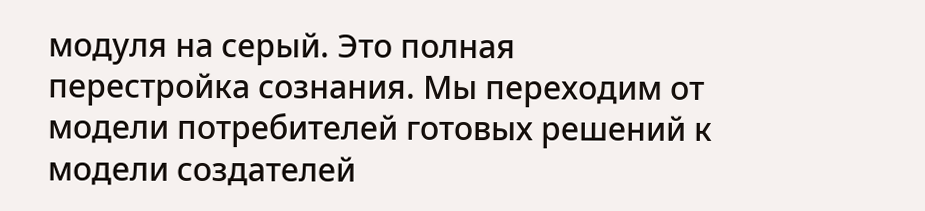модуля на серый. Это полная перестройка сознания. Мы переходим от модели потребителей готовых решений к модели создателей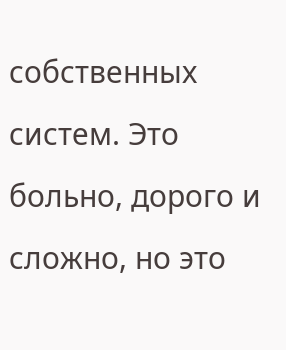собственных систем. Это больно, дорого и сложно, но это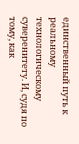единственный путь к реальному технологическому суверенитету. И, судя по тому, как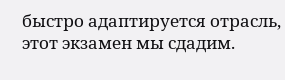быстро адаптируется отрасль, этот экзамен мы сдадим.